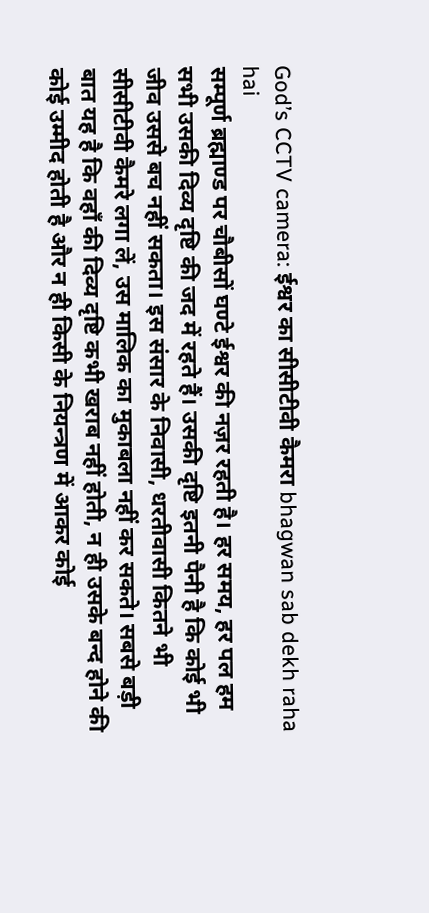God’s CCTV camera: ईश्वर का सीसीटीवी कैमरा bhagwan sab dekh raha hai
सम्पूर्ण ब्रह्माण्ड पर चौबीसों घण्टे ईश्वर की नज़र रहती है। हर समय, हर पल हम सभी उसकी दिव्य दृष्टि की जद में रहते हैं। उसकी दृष्टि इतनी पैनी है कि कोई भी जीव उससे बच नहीं सकता। इस संसार के निवासी, धरतीवासी कितने भी सीसीटीवी कैमरे लगा लें, उस मालिक का मुकाबला नहीं कर सकते। सबसे बड़ी बात यह है कि वहाँ की दिव्य दृष्टि कभी खराब नहीं होती, न ही उसके बन्द होने की कोई उम्मीद होती है और न ही किसी के नियन्त्रण में आकर कोई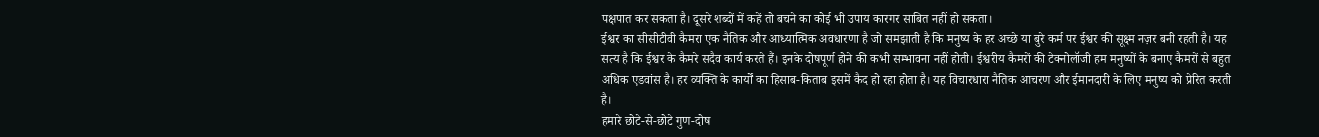पक्षपात कर सकता है। दूसरे शब्दों में कहें तो बचने का कोई भी उपाय कारगर साबित नहीं हो सकता।
ईश्वर का सीसीटीवी कैमरा एक नैतिक और आध्यात्मिक अवधारणा है जो समझाती है कि मनुष्य के हर अच्छे या बुरे कर्म पर ईश्वर की सूक्ष्म नज़र बनी रहती है। यह सत्य है कि ईश्वर के कैमरे सदैव कार्य करते हैं। इनके दोषपूर्ण होने की कभी सम्भावना नहीं होती। ईश्वरीय कैमरों की टेक्नोलॉजी हम मनुष्यों के बनाए कैमरों से बहुत अधिक एडवांस है। हर व्यक्ति के कार्यों का हिसाब-किताब इसमें कैद हो रहा होता है। यह विचारधारा नैतिक आचरण और ईमानदारी के लिए मनुष्य को प्रेरित करती है।
हमारे छोटे-से-छोटे गुण-दोष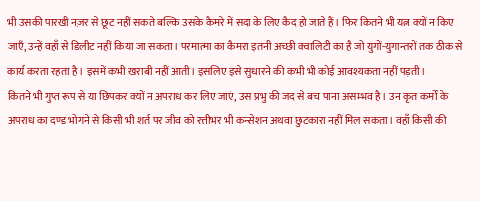भी उसकी पारखी नज़र से छूट नहीं सकते बल्कि उसके कैमरे में सदा के लिए कैद हो जाते हैं। फिर कितने भी यत्न क्यों न किए जाएँ, उन्हें वहाँ से डिलीट नहीं किया जा सकता। परमात्मा का कैमरा इतनी अच्छी क्वालिटी का है जो युगों-युगान्तरों तक ठीक से कार्य करता रहता है। इसमें कभी खराबी नहीं आती। इसलिए इसे सुधारने की कभी भी कोई आवश्यकता नहीं पड़ती।
कितने भी गुप्त रूप से या छिपकर क्यों न अपराध कर लिए जाएं, उस प्रभु की जद से बच पाना असम्भव है। उन कृत कर्मों के अपराध का दण्ड भोगने से किसी भी शर्त पर जीव को रत्तीभर भी कन्सेशन अथवा छुटकारा नहीं मिल सकता। वहाँ किसी की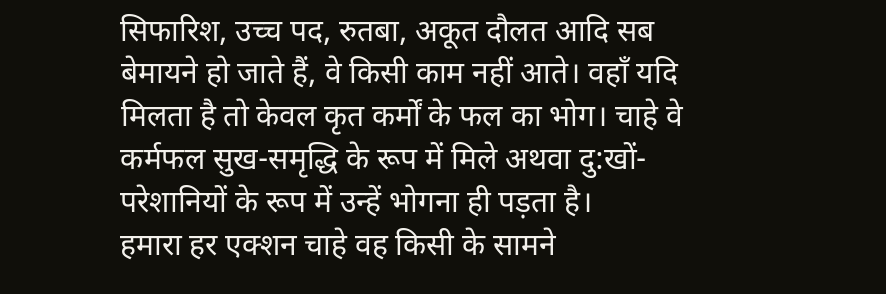सिफारिश, उच्च पद, रुतबा, अकूत दौलत आदि सब बेमायने हो जाते हैं, वे किसी काम नहीं आते। वहाँ यदि मिलता है तो केवल कृत कर्मों के फल का भोग। चाहे वे कर्मफल सुख-समृद्धि के रूप में मिले अथवा दु:खों-परेशानियों के रूप में उन्हें भोगना ही पड़ता है।
हमारा हर एक्शन चाहे वह किसी के सामने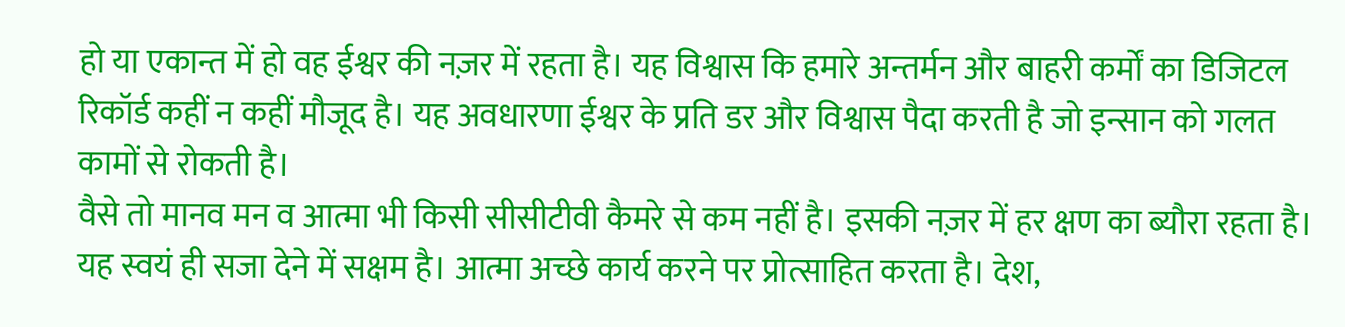हो या एकान्त में हो वह ईश्वर की नज़र में रहता है। यह विश्वास कि हमारे अन्तर्मन और बाहरी कर्मों का डिजिटल रिकॉर्ड कहीं न कहीं मौजूद है। यह अवधारणा ईश्वर के प्रति डर और विश्वास पैदा करती है जो इन्सान को गलत कामों से रोकती है।
वैसे तो मानव मन व आत्मा भी किसी सीसीटीवी कैमरे से कम नहीं है। इसकी नज़र में हर क्षण का ब्यौरा रहता है। यह स्वयं ही सजा देने में सक्षम है। आत्मा अच्छे कार्य करने पर प्रोत्साहित करता है। देश,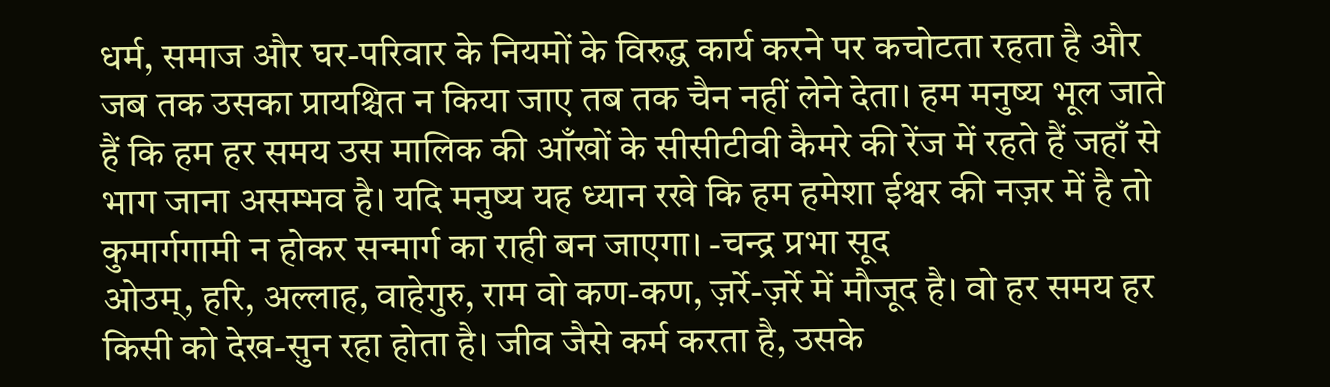धर्म, समाज और घर-परिवार के नियमों के विरुद्ध कार्य करने पर कचोटता रहता है और जब तक उसका प्रायश्चित न किया जाए तब तक चैन नहीं लेने देता। हम मनुष्य भूल जाते हैं कि हम हर समय उस मालिक की आँखों के सीसीटीवी कैमरे की रेंज में रहते हैं जहाँ से भाग जाना असम्भव है। यदि मनुष्य यह ध्यान रखे कि हम हमेशा ईश्वर की नज़र में है तो कुमार्गगामी न होकर सन्मार्ग का राही बन जाएगा। -चन्द्र प्रभा सूद
ओउम्, हरि, अल्लाह, वाहेगुरु, राम वो कण-कण, ज़र्रे-ज़र्रे में मौजूद है। वो हर समय हर किसी को देख-सुन रहा होता है। जीव जैसे कर्म करता है, उसके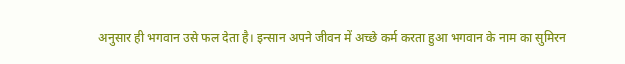अनुसार ही भगवान उसे फल देता है। इन्सान अपने जीवन में अच्छे कर्म करता हुआ भगवान के नाम का सुमिरन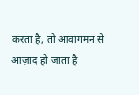करता है, तो आवागमन से आज़ाद हो जाता है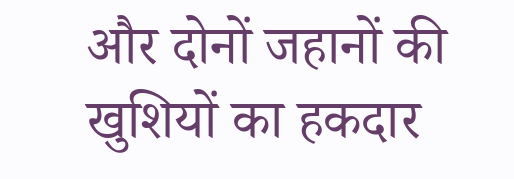और दोनों जहानों की खुशियों का हकदार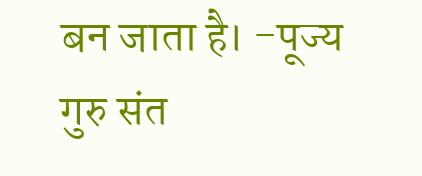बन जाता है। -पूज्य गुरु संत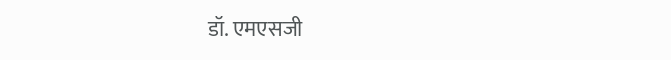डॉ. एमएसजी